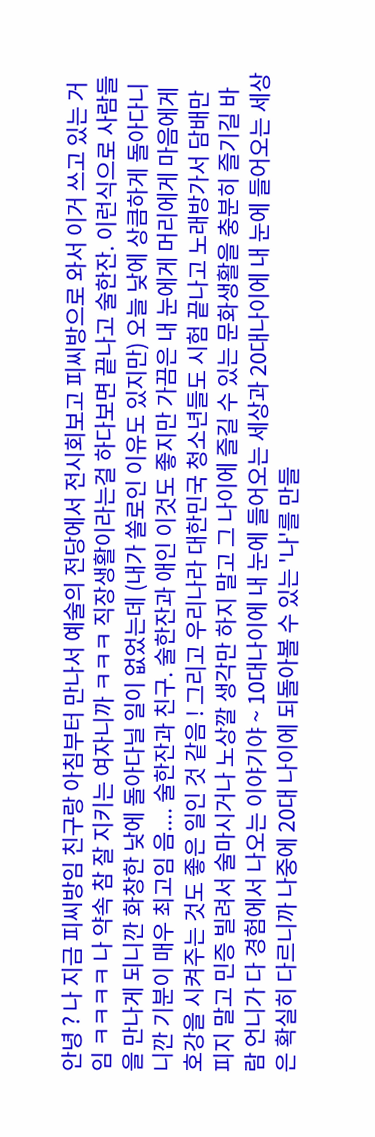안녕 ? 나 지금 피씨방임 친구랑 아침부터 만나서 예술의 전당에서 전시회보고 피씨방으로 와서 이거 쓰고 있는 거임 ㅋㅋㅋㅋ 나 약속 참 잘 지키는 여자니까 ㅋㅋㅋ 직장생활이라는걸 하다보면 끝나고 술한잔. 이런식으로 사람들을 만나게 되니깐 화창한 낮에 돌아다닐 일이 없었는데 (내가 쏠로인 이유도 있지만) 오늘 낮에 상큼하게 돌아다니니깐 기분이 매우 최고임 음.... 술한잔과 친구. 술한잔과 애인 이것도 좋지만 가끔은 내 눈에게 머리에게 마음에게 호강을 시켜주는 것도 좋은 일인 것 같음 ! 그리고 우리나라 대한민국 청소년들도 시험 끝나고 노래방가서 담배만 피지 말고 민증 빌려서 술마시거나 노상깔 생각만 하지 말고 그 나이에 즐길 수 있는 문화생활을 충분히 즐기길 바람 언니가 다 경험에서 나오는 이야기야 ~ 10대나이에 내 눈에 들어오는 세상과 20대나이에 내 눈에 들어오는 세상은 확실히 다르니까 나중에 20대 나이에 되돌아볼 수 있는 '나'를 만들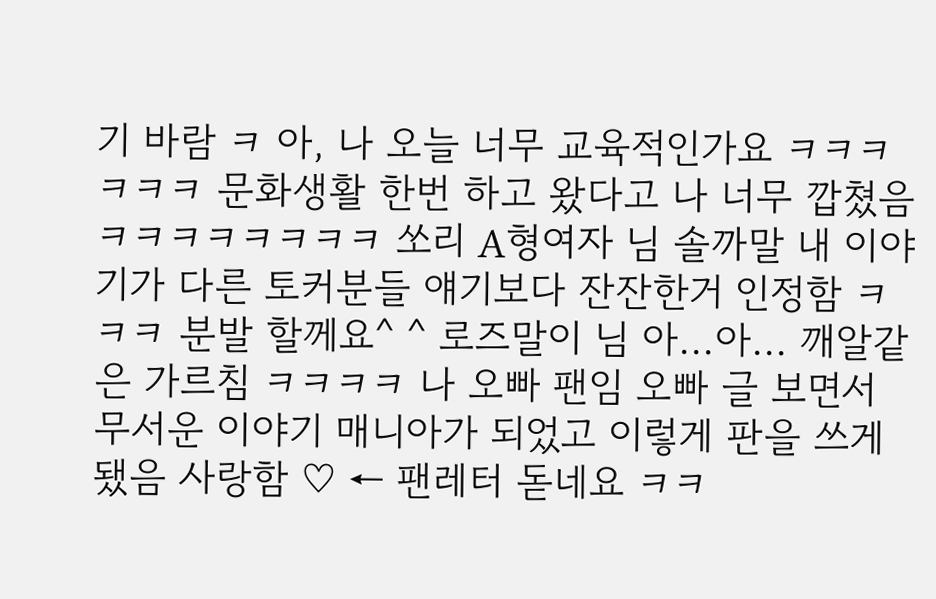기 바람 ㅋ 아, 나 오늘 너무 교육적인가요 ㅋㅋㅋㅋㅋㅋ 문화생활 한번 하고 왔다고 나 너무 깝쳤음 ㅋㅋㅋㅋㅋㅋㅋㅋ 쏘리 A형여자 님 솔까말 내 이야기가 다른 토커분들 얘기보다 잔잔한거 인정함 ㅋㅋㅋ 분발 할께요^ ^ 로즈말이 님 아...아... 깨알같은 가르침 ㅋㅋㅋㅋ 나 오빠 팬임 오빠 글 보면서 무서운 이야기 매니아가 되었고 이렇게 판을 쓰게 됐음 사랑함 ♡ ← 팬레터 돋네요 ㅋㅋ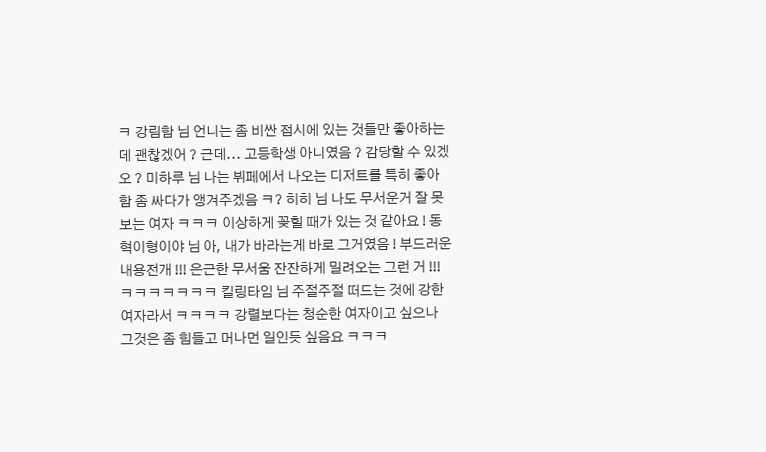ㅋ 강림함 님 언니는 좀 비싼 접시에 있는 것들만 좋아하는데 괜찮겠어 ? 근데... 고등학생 아니였음 ? 감당할 수 있겠오 ? 미하루 님 나는 뷔페에서 나오는 디저트를 특히 좋아함 좀 싸다가 앵겨주겠음 ㅋ? 히히 님 나도 무서운거 잘 못보는 여자 ㅋㅋㅋ 이상하게 꽂힐 때가 있는 것 같아요 ! 동혁이형이야 님 아, 내가 바라는게 바로 그거였음 ! 부드러운 내용전개 !!! 은근한 무서움 잔잔하게 밀려오는 그런 거 !!! ㅋㅋㅋㅋㅋㅋㅋ 킬링타임 님 주절주절 떠드는 것에 강한 여자라서 ㅋㅋㅋㅋ 강렬보다는 청순한 여자이고 싶으나 그것은 좀 힘들고 머나먼 일인듯 싶음요 ㅋㅋㅋ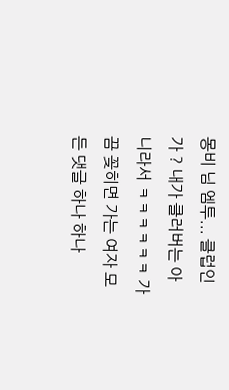몽비 님 엠투... 클럽인가 ? 내가 클러버는 아니라서 ㅋㅋㅋㅋㅋㅋ 가끔 꽂히면 가는 여자 모든 댓글 하나 하나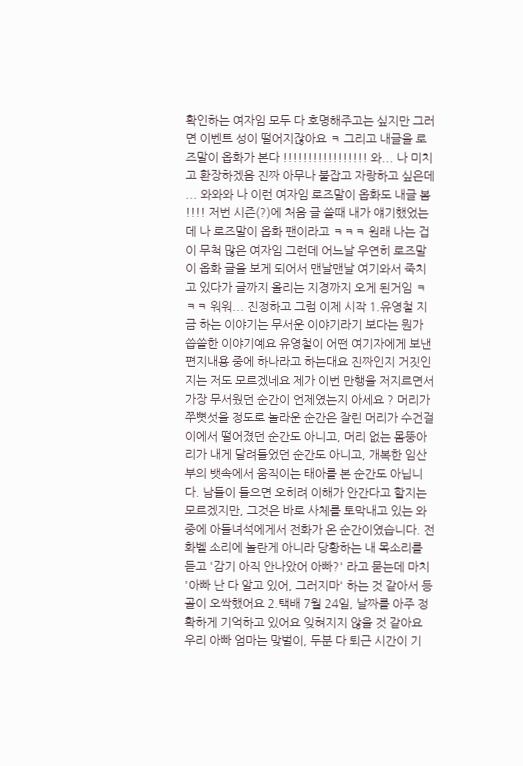확인하는 여자임 모두 다 호명해주고는 싶지만 그러면 이벤트 성이 떨어지잖아요 ㅋ 그리고 내글을 로즈말이 옵화가 본다 !!!!!!!!!!!!!!!!! 와... 나 미치고 환장하겠음 진짜 아무나 붙잡고 자랑하고 싶은데 ... 와와와 나 이런 여자임 로즈말이 옵화도 내글 봄 !!!! 저번 시즌(?)에 처음 글 쓸때 내가 얘기했었는데 나 로즈말이 옵화 팬이라고 ㅋㅋㅋ 원래 나는 겁이 무척 많은 여자임 그런데 어느날 우연히 로즈말이 옵화 글을 보게 되어서 맨날맨날 여기와서 죽치고 있다가 글까지 올리는 지경까지 오게 된거임 ㅋㅋㅋ 워워... 진정하고 그럼 이제 시작 1.유영철 지금 하는 이야기는 무서운 이야기라기 보다는 뭔가 씁쓸한 이야기예요 유영철이 어떤 여기자에게 보낸 편지내용 중에 하나라고 하는대요 진짜인지 거짓인지는 저도 모르겠네요 제가 이번 만행을 저지르면서 가장 무서웠던 순간이 언제였는지 아세요 ? 머리가 쭈뼛섯을 정도로 놀라운 순간은 잘린 머리가 수건걸이에서 떨어졌던 순간도 아니고, 머리 없는 몸뚱아리가 내게 달려들었던 순간도 아니고, 개복한 임산부의 뱃속에서 움직이는 태아를 본 순간도 아닙니다. 남들이 들으면 오히려 이해가 안간다고 할지는 모르겠지만, 그것은 바로 사체를 토막내고 있는 와중에 아들녀석에게서 전화가 온 순간이였습니다. 전화벨 소리에 놀란게 아니라 당황하는 내 목소리를 듣고 '감기 아직 안나았어 아빠?' 라고 묻는데 마치 '아빠 난 다 알고 있어, 그러지마' 하는 것 같아서 등골이 오싹했어요 2.택배 7월 24일, 날짜를 아주 정확하게 기억하고 있어요 잊혀지지 않을 것 같아요 우리 아빠 엄마는 맞벌이, 두분 다 퇴근 시간이 기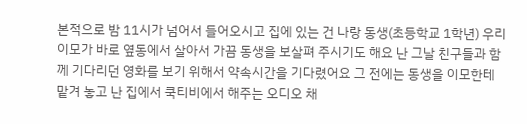본적으로 밤 11시가 넘어서 들어오시고 집에 있는 건 나랑 동생(초등학교 1학년) 우리 이모가 바로 옆동에서 살아서 가끔 동생을 보살펴 주시기도 해요 난 그날 친구들과 함께 기다리던 영화를 보기 위해서 약속시간을 기다렸어요 그 전에는 동생을 이모한테 맡겨 놓고 난 집에서 쿡티비에서 해주는 오디오 채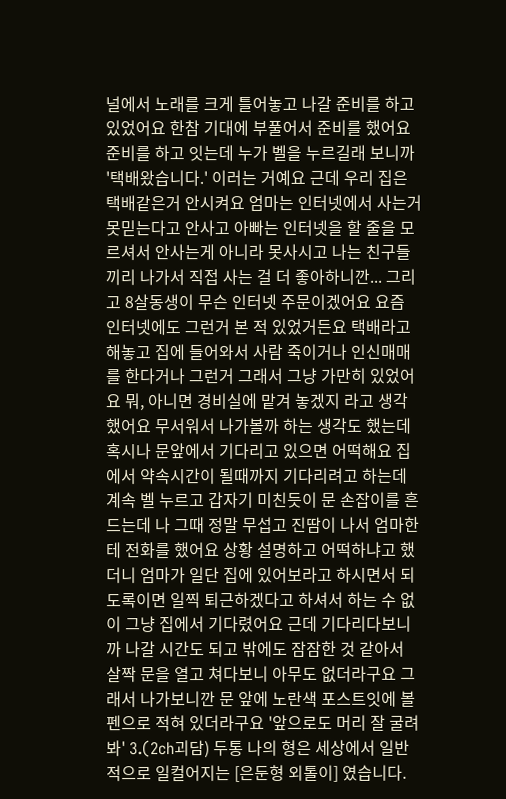널에서 노래를 크게 틀어놓고 나갈 준비를 하고 있었어요 한참 기대에 부풀어서 준비를 했어요 준비를 하고 잇는데 누가 벨을 누르길래 보니까 '택배왔습니다.' 이러는 거예요 근데 우리 집은 택배같은거 안시켜요 엄마는 인터넷에서 사는거 못믿는다고 안사고 아빠는 인터넷을 할 줄을 모르셔서 안사는게 아니라 못사시고 나는 친구들끼리 나가서 직접 사는 걸 더 좋아하니깐... 그리고 8살동생이 무슨 인터넷 주문이겠어요 요즘 인터넷에도 그런거 본 적 있었거든요 택배라고 해놓고 집에 들어와서 사람 죽이거나 인신매매를 한다거나 그런거 그래서 그냥 가만히 있었어요 뭐, 아니면 경비실에 맡겨 놓겠지 라고 생각했어요 무서워서 나가볼까 하는 생각도 했는데 혹시나 문앞에서 기다리고 있으면 어떡해요 집에서 약속시간이 될때까지 기다리려고 하는데 계속 벨 누르고 갑자기 미친듯이 문 손잡이를 흔드는데 나 그때 정말 무섭고 진땀이 나서 엄마한테 전화를 했어요 상황 설명하고 어떡하냐고 했더니 엄마가 일단 집에 있어보라고 하시면서 되도록이면 일찍 퇴근하겠다고 하셔서 하는 수 없이 그냥 집에서 기다렸어요 근데 기다리다보니까 나갈 시간도 되고 밖에도 잠잠한 것 같아서 살짝 문을 열고 쳐다보니 아무도 없더라구요 그래서 나가보니깐 문 앞에 노란색 포스트잇에 볼펜으로 적혀 있더라구요 '앞으로도 머리 잘 굴려봐' 3.(2ch괴담) 두통 나의 형은 세상에서 일반적으로 일컬어지는 [은둔형 외톨이] 였습니다.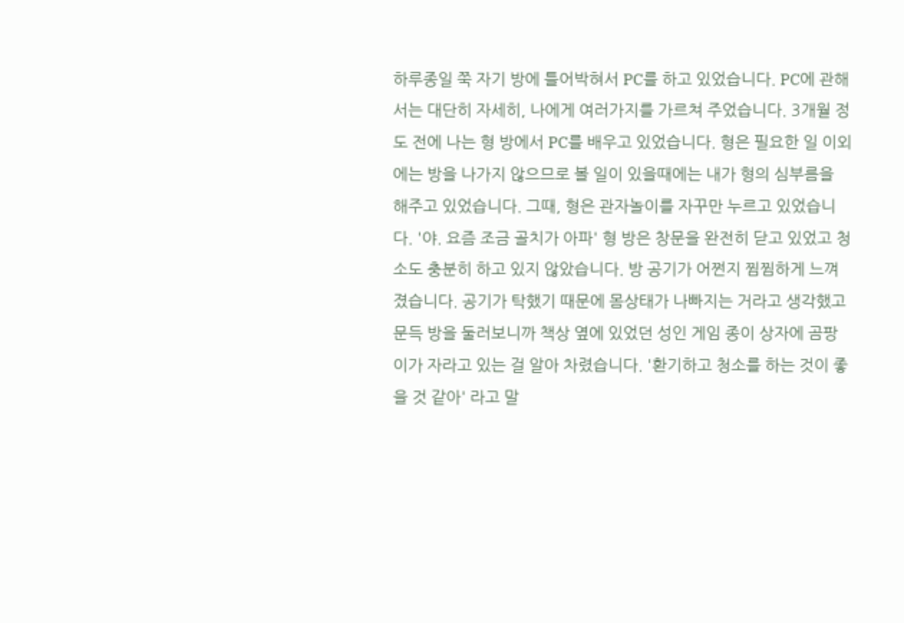하루종일 쭉 자기 방에 틀어박혀서 PC를 하고 있었습니다. PC에 관해서는 대단히 자세히, 나에게 여러가지를 가르쳐 주었습니다. 3개월 정도 전에 나는 형 방에서 PC를 배우고 있었습니다. 형은 필요한 일 이외에는 방을 나가지 않으므로 볼 일이 있을때에는 내가 형의 심부름을 해주고 있었습니다. 그때, 형은 관자놀이를 자꾸만 누르고 있었습니다. '야. 요즘 조금 골치가 아파' 형 방은 창문을 완전히 닫고 있었고 청소도 충분히 하고 있지 않았습니다. 방 공기가 어쩐지 찜찜하게 느껴졌습니다. 공기가 탁했기 때문에 몸상태가 나빠지는 거라고 생각했고 문득 방을 둘러보니까 책상 옆에 있었던 성인 게임 종이 상자에 곰팡이가 자라고 있는 걸 알아 차렸습니다. '환기하고 청소를 하는 것이 좋을 것 같아' 라고 말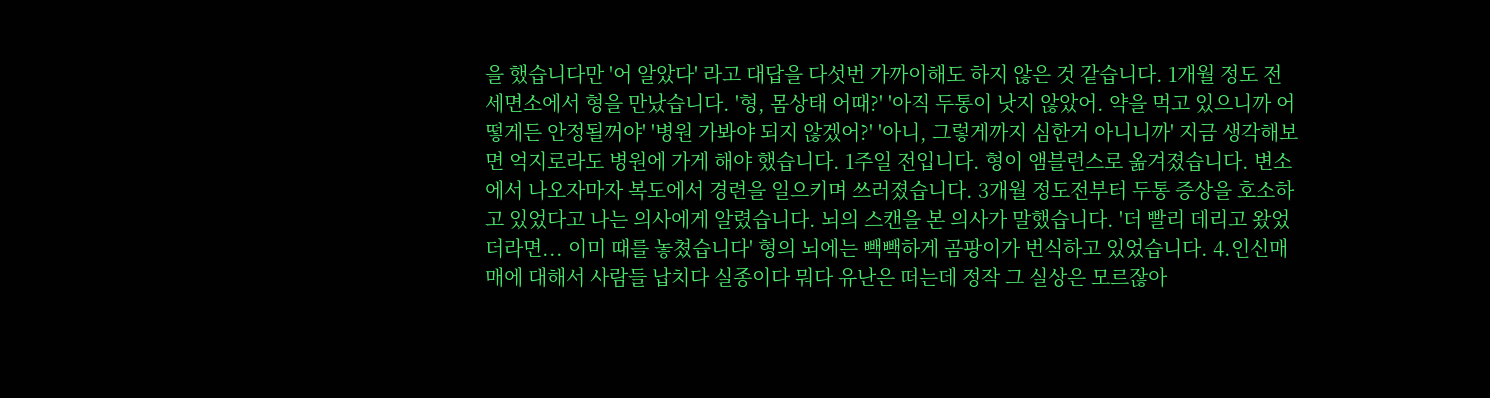을 했습니다만 '어 알았다' 라고 대답을 다섯번 가까이해도 하지 않은 것 같습니다. 1개월 정도 전 세면소에서 형을 만났습니다. '형, 몸상태 어때?' '아직 두통이 낫지 않았어. 약을 먹고 있으니까 어떻게든 안정될꺼야' '병원 가봐야 되지 않겠어?' '아니, 그렇게까지 심한거 아니니까' 지금 생각해보면 억지로라도 병원에 가게 해야 했습니다. 1주일 전입니다. 형이 앰블런스로 옮겨졌습니다. 변소에서 나오자마자 복도에서 경련을 일으키며 쓰러졌습니다. 3개월 정도전부터 두통 증상을 호소하고 있었다고 나는 의사에게 알렸습니다. 뇌의 스캔을 본 의사가 말했습니다. '더 빨리 데리고 왔었더라면... 이미 때를 놓쳤습니다' 형의 뇌에는 빽빽하게 곰팡이가 번식하고 있었습니다. 4.인신매매에 대해서 사람들 납치다 실종이다 뭐다 유난은 떠는데 정작 그 실상은 모르잖아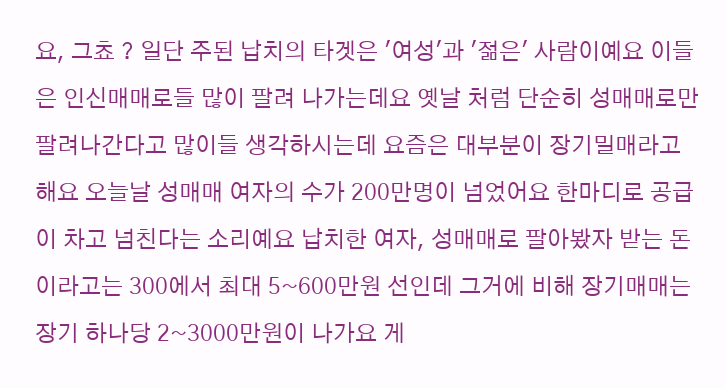요, 그쵸 ? 일단 주된 납치의 타겟은 '여성'과 '젊은' 사람이예요 이들은 인신매매로들 많이 팔려 나가는데요 옛날 처럼 단순히 성매매로만 팔려나간다고 많이들 생각하시는데 요즘은 대부분이 장기밀매라고 해요 오늘날 성매매 여자의 수가 200만명이 넘었어요 한마디로 공급이 차고 넘친다는 소리예요 납치한 여자, 성매매로 팔아봤자 받는 돈이라고는 300에서 최대 5~600만원 선인데 그거에 비해 장기매매는 장기 하나당 2~3000만원이 나가요 게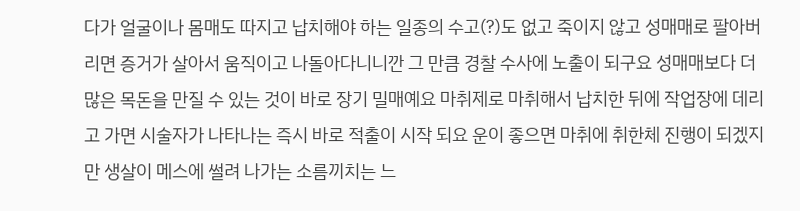다가 얼굴이나 몸매도 따지고 납치해야 하는 일종의 수고(?)도 없고 죽이지 않고 성매매로 팔아버리면 증거가 살아서 움직이고 나돌아다니니깐 그 만큼 경찰 수사에 노출이 되구요 성매매보다 더 많은 목돈을 만질 수 있는 것이 바로 장기 밀매예요 마취제로 마취해서 납치한 뒤에 작업장에 데리고 가면 시술자가 나타나는 즉시 바로 적출이 시작 되요 운이 좋으면 마취에 취한체 진행이 되겠지만 생살이 메스에 썰려 나가는 소름끼치는 느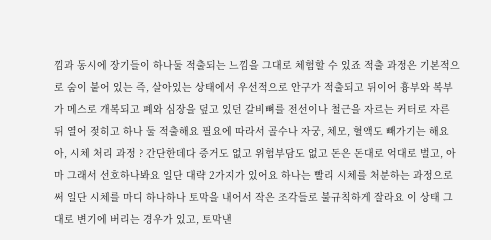낌과 동시에 장기들이 하나둘 적출되는 느낌을 그대로 체험할 수 있죠 적출 과정은 기본적으로 숨이 붙어 있는 즉, 살아있는 상태에서 우선적으로 안구가 적출되고 뒤이어 흉부와 복부가 메스로 개복되고 폐와 심장을 덮고 있던 갈비뼈를 전선이나 철근을 자르는 커터로 자른 뒤 열어 젖히고 하나 둘 적출해요 필요에 따라서 골수나 자궁, 체모, 혈액도 빼가기는 해요 아, 시체 처리 과정 ? 간단한데다 증거도 없고 위험부담도 없고 돈은 돈대로 억대로 벌고, 아마 그래서 선호하나봐요 일단 대략 2가지가 있어요 하나는 빨리 시체를 처분하는 과정으로써 일단 시체를 마디 하나하나 토막을 내어서 작은 조각들로 불규칙하게 잘라요 이 상태 그대로 변기에 버리는 경우가 있고, 토막낸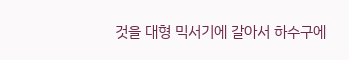것을 대형 믹서기에 갈아서 하수구에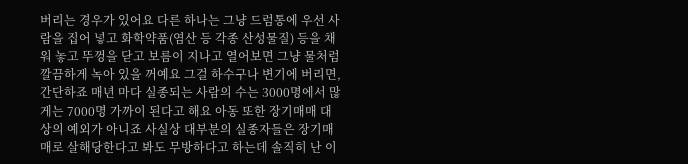버리는 경우가 있어요 다른 하나는 그냥 드럼통에 우선 사람을 집어 넣고 화학약품(염산 등 각종 산성물질) 등을 채워 놓고 뚜껑을 닫고 보름이 지나고 열어보면 그냥 물처럼 깔끔하게 녹아 있을 꺼예요 그걸 하수구나 변기에 버리면, 간단하죠 매년 마다 실종되는 사람의 수는 3000명에서 많게는 7000명 가까이 된다고 해요 아동 또한 장기매매 대상의 예외가 아니죠 사실상 대부분의 실종자들은 장기매매로 살해당한다고 봐도 무방하다고 하는데 솔직히 난 이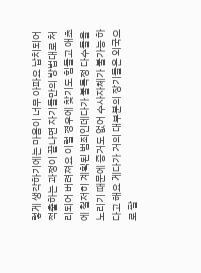렇게 생각하기에는 마음이 너무 아파요 납치되어 적출하는 과정이 끝나면 자기들만의 방법대로 처리되어 버려져요 이럴 경우에 찾기도 힘들고 애초에 철저히 계획된 범죄인데다가 불특정 다수들을 노리기 때문에 증거도 없어 수사자체가 불가능 하다고 해요 게다가 거의 대부분의 장기들은 외국으로 팔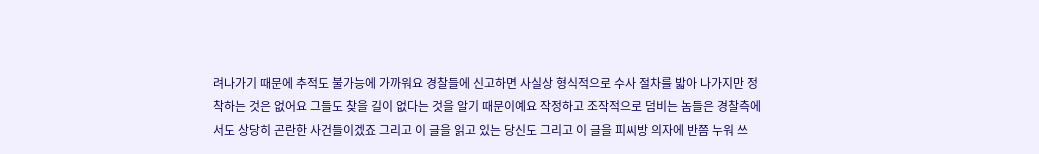려나가기 때문에 추적도 불가능에 가까워요 경찰들에 신고하면 사실상 형식적으로 수사 절차를 밟아 나가지만 정착하는 것은 없어요 그들도 찾을 길이 없다는 것을 알기 때문이예요 작정하고 조작적으로 덤비는 놈들은 경찰측에서도 상당히 곤란한 사건들이겠죠 그리고 이 글을 읽고 있는 당신도 그리고 이 글을 피씨방 의자에 반쯤 누워 쓰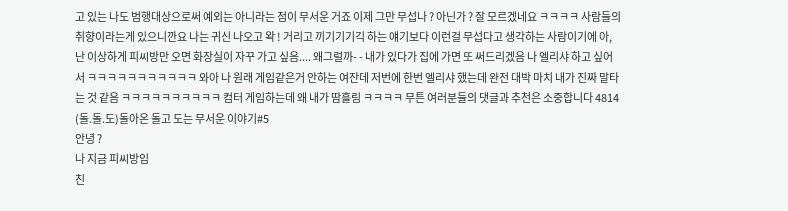고 있는 나도 범행대상으로써 예외는 아니라는 점이 무서운 거죠 이제 그만 무섭나 ? 아닌가 ? 잘 모르겠네요 ㅋㅋㅋㅋ 사람들의 취향이라는게 있으니깐요 나는 귀신 나오고 왁 ! 거리고 끼기기기긱 하는 얘기보다 이런걸 무섭다고 생각하는 사람이기에 아, 난 이상하게 피씨방만 오면 화장실이 자꾸 가고 싶음.... 왜그럴까- - 내가 있다가 집에 가면 또 써드리겠음 나 엘리샤 하고 싶어서 ㅋㅋㅋㅋㅋㅋㅋㅋㅋㅋㅋ 와아 나 원래 게임같은거 안하는 여잔데 저번에 한번 엘리샤 했는데 완전 대박 마치 내가 진짜 말타는 것 같음 ㅋㅋㅋㅋㅋㅋㅋㅋㅋㅋ 컴터 게임하는데 왜 내가 땀흘림 ㅋㅋㅋㅋ 무튼 여러분들의 댓글과 추천은 소중합니다 4814
(돌.돌.도)돌아온 돌고 도는 무서운 이야기#5
안녕 ?
나 지금 피씨방임
친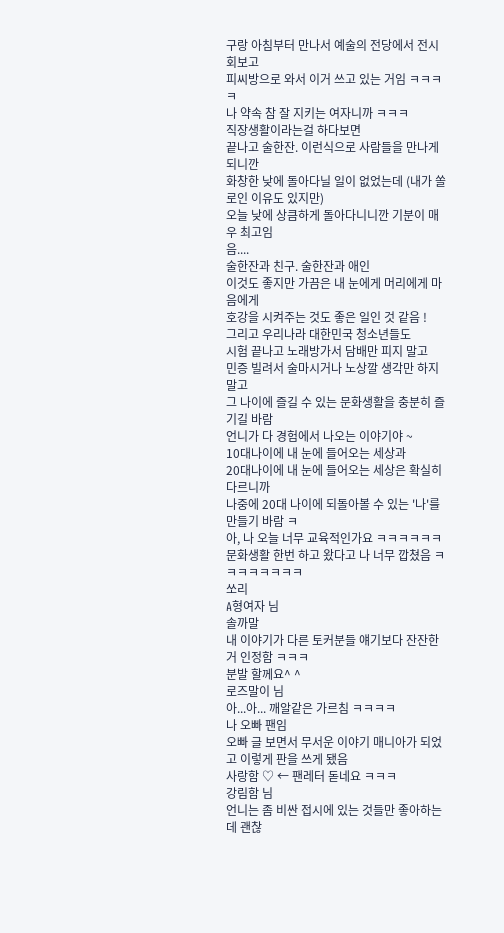구랑 아침부터 만나서 예술의 전당에서 전시회보고
피씨방으로 와서 이거 쓰고 있는 거임 ㅋㅋㅋㅋ
나 약속 참 잘 지키는 여자니까 ㅋㅋㅋ
직장생활이라는걸 하다보면
끝나고 술한잔. 이런식으로 사람들을 만나게 되니깐
화창한 낮에 돌아다닐 일이 없었는데 (내가 쏠로인 이유도 있지만)
오늘 낮에 상큼하게 돌아다니니깐 기분이 매우 최고임
음....
술한잔과 친구. 술한잔과 애인
이것도 좋지만 가끔은 내 눈에게 머리에게 마음에게
호강을 시켜주는 것도 좋은 일인 것 같음 !
그리고 우리나라 대한민국 청소년들도
시험 끝나고 노래방가서 담배만 피지 말고
민증 빌려서 술마시거나 노상깔 생각만 하지 말고
그 나이에 즐길 수 있는 문화생활을 충분히 즐기길 바람
언니가 다 경험에서 나오는 이야기야 ~
10대나이에 내 눈에 들어오는 세상과
20대나이에 내 눈에 들어오는 세상은 확실히 다르니까
나중에 20대 나이에 되돌아볼 수 있는 '나'를 만들기 바람 ㅋ
아, 나 오늘 너무 교육적인가요 ㅋㅋㅋㅋㅋㅋ
문화생활 한번 하고 왔다고 나 너무 깝쳤음 ㅋㅋㅋㅋㅋㅋㅋㅋ
쏘리
A형여자 님
솔까말
내 이야기가 다른 토커분들 얘기보다 잔잔한거 인정함 ㅋㅋㅋ
분발 할께요^ ^
로즈말이 님
아...아... 깨알같은 가르침 ㅋㅋㅋㅋ
나 오빠 팬임
오빠 글 보면서 무서운 이야기 매니아가 되었고 이렇게 판을 쓰게 됐음
사랑함 ♡ ← 팬레터 돋네요 ㅋㅋㅋ
강림함 님
언니는 좀 비싼 접시에 있는 것들만 좋아하는데 괜찮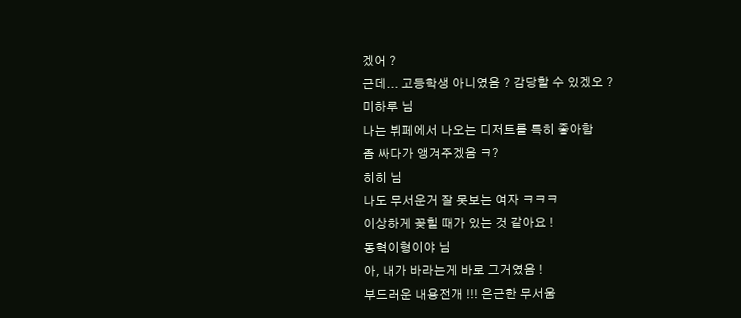겠어 ?
근데... 고등학생 아니였음 ? 감당할 수 있겠오 ?
미하루 님
나는 뷔페에서 나오는 디저트를 특히 좋아함
좀 싸다가 앵겨주겠음 ㅋ?
히히 님
나도 무서운거 잘 못보는 여자 ㅋㅋㅋ
이상하게 꽂힐 때가 있는 것 같아요 !
동혁이형이야 님
아, 내가 바라는게 바로 그거였음 !
부드러운 내용전개 !!! 은근한 무서움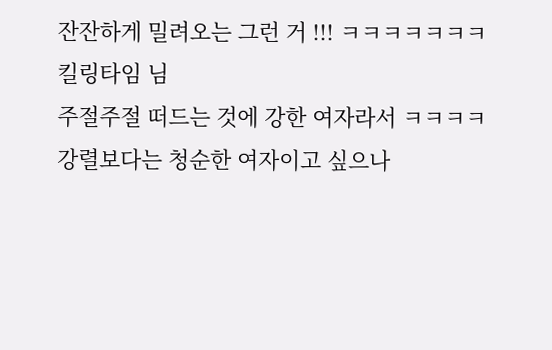잔잔하게 밀려오는 그런 거 !!! ㅋㅋㅋㅋㅋㅋㅋ
킬링타임 님
주절주절 떠드는 것에 강한 여자라서 ㅋㅋㅋㅋ
강렬보다는 청순한 여자이고 싶으나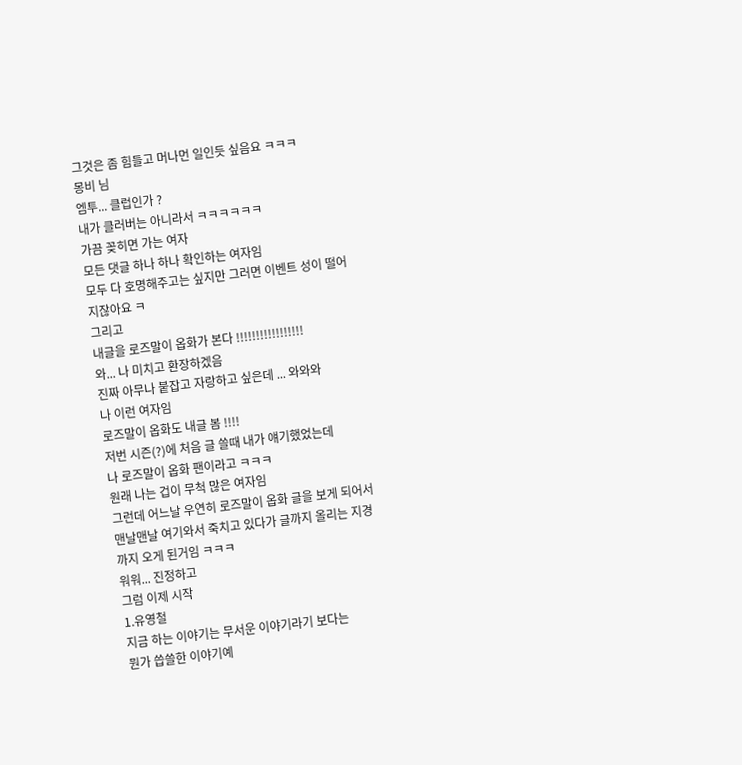그것은 좀 힘들고 머나먼 일인듯 싶음요 ㅋㅋㅋ
몽비 님
엠투... 클럽인가 ?
내가 클러버는 아니라서 ㅋㅋㅋㅋㅋㅋ
가끔 꽂히면 가는 여자
모든 댓글 하나 하나 확인하는 여자임
모두 다 호명해주고는 싶지만 그러면 이벤트 성이 떨어지잖아요 ㅋ
그리고
내글을 로즈말이 옵화가 본다 !!!!!!!!!!!!!!!!!
와... 나 미치고 환장하겠음
진짜 아무나 붙잡고 자랑하고 싶은데 ... 와와와
나 이런 여자임
로즈말이 옵화도 내글 봄 !!!!
저번 시즌(?)에 처음 글 쓸때 내가 얘기했었는데
나 로즈말이 옵화 팬이라고 ㅋㅋㅋ
원래 나는 겁이 무척 많은 여자임
그런데 어느날 우연히 로즈말이 옵화 글을 보게 되어서
맨날맨날 여기와서 죽치고 있다가 글까지 올리는 지경까지 오게 된거임 ㅋㅋㅋ
워워... 진정하고
그럼 이제 시작
1.유영철
지금 하는 이야기는 무서운 이야기라기 보다는
뭔가 씁쓸한 이야기예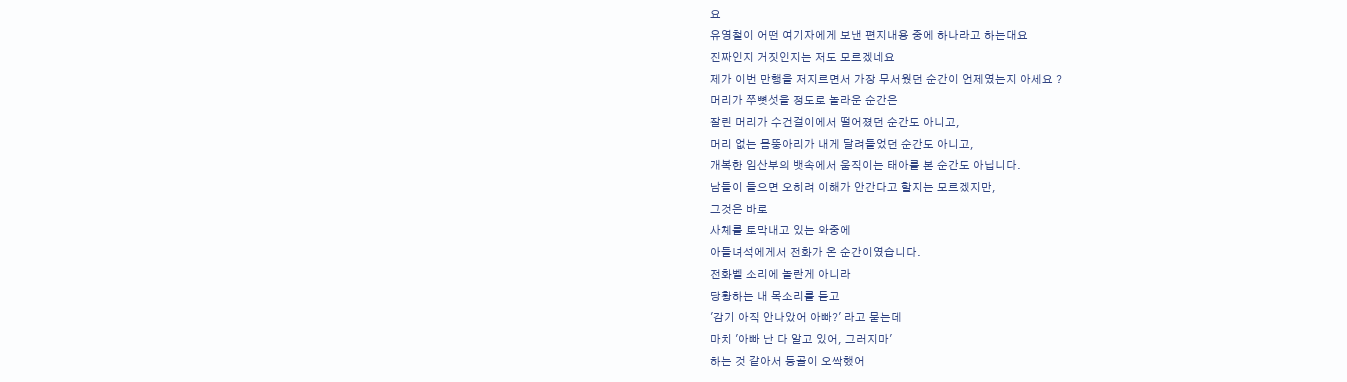요
유영철이 어떤 여기자에게 보낸 편지내용 중에 하나라고 하는대요
진짜인지 거짓인지는 저도 모르겠네요
제가 이번 만행을 저지르면서 가장 무서웠던 순간이 언제였는지 아세요 ?
머리가 쭈뼛섯을 정도로 놀라운 순간은
잘린 머리가 수건걸이에서 떨어졌던 순간도 아니고,
머리 없는 몸뚱아리가 내게 달려들었던 순간도 아니고,
개복한 임산부의 뱃속에서 움직이는 태아를 본 순간도 아닙니다.
남들이 들으면 오히려 이해가 안간다고 할지는 모르겠지만,
그것은 바로
사체를 토막내고 있는 와중에
아들녀석에게서 전화가 온 순간이였습니다.
전화벨 소리에 놀란게 아니라
당황하는 내 목소리를 듣고
'감기 아직 안나았어 아빠?' 라고 묻는데
마치 '아빠 난 다 알고 있어, 그러지마'
하는 것 같아서 등골이 오싹했어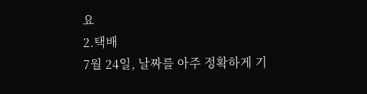요
2.택배
7월 24일, 날짜를 아주 정확하게 기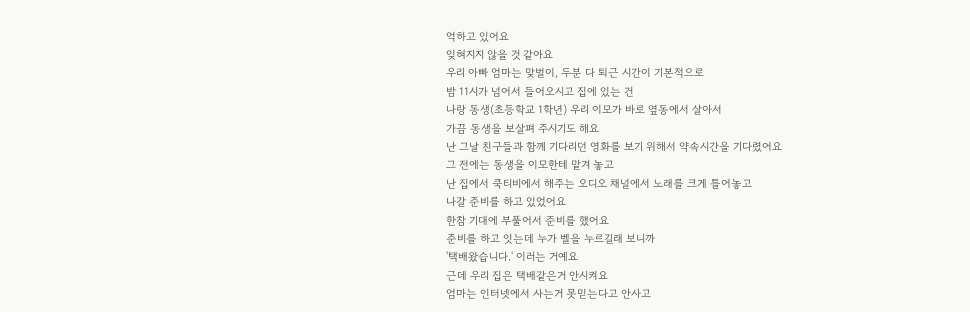억하고 있어요
잊혀지지 않을 것 같아요
우리 아빠 엄마는 맞벌이, 두분 다 퇴근 시간이 기본적으로
밤 11시가 넘어서 들어오시고 집에 있는 건
나랑 동생(초등학교 1학년) 우리 이모가 바로 옆동에서 살아서
가끔 동생을 보살펴 주시기도 해요
난 그날 친구들과 함께 기다리던 영화를 보기 위해서 약속시간을 기다렸어요
그 전에는 동생을 이모한테 맡겨 놓고
난 집에서 쿡티비에서 해주는 오디오 채널에서 노래를 크게 틀어놓고
나갈 준비를 하고 있었어요
한참 기대에 부풀어서 준비를 했어요
준비를 하고 잇는데 누가 벨을 누르길래 보니까
'택배왔습니다.' 이러는 거예요
근데 우리 집은 택배같은거 안시켜요
엄마는 인터넷에서 사는거 못믿는다고 안사고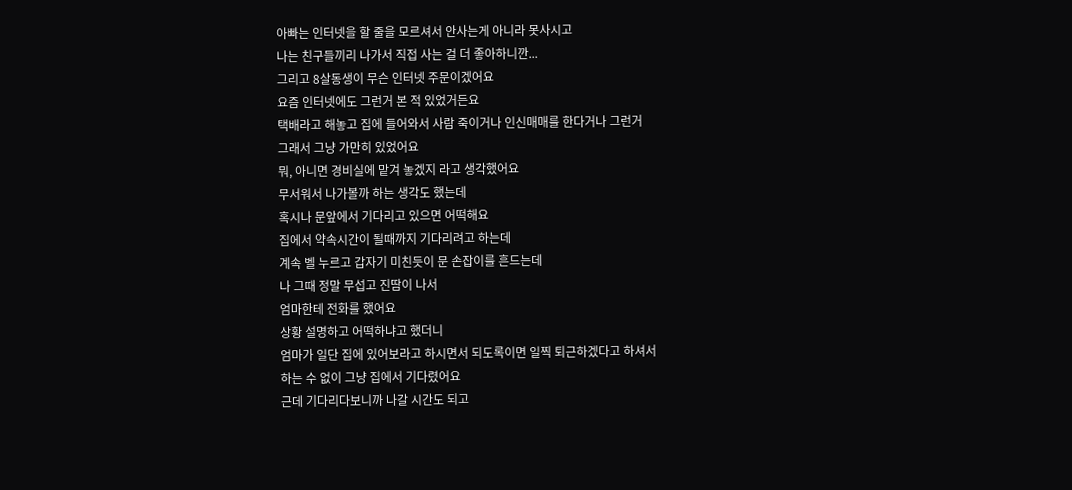아빠는 인터넷을 할 줄을 모르셔서 안사는게 아니라 못사시고
나는 친구들끼리 나가서 직접 사는 걸 더 좋아하니깐...
그리고 8살동생이 무슨 인터넷 주문이겠어요
요즘 인터넷에도 그런거 본 적 있었거든요
택배라고 해놓고 집에 들어와서 사람 죽이거나 인신매매를 한다거나 그런거
그래서 그냥 가만히 있었어요
뭐, 아니면 경비실에 맡겨 놓겠지 라고 생각했어요
무서워서 나가볼까 하는 생각도 했는데
혹시나 문앞에서 기다리고 있으면 어떡해요
집에서 약속시간이 될때까지 기다리려고 하는데
계속 벨 누르고 갑자기 미친듯이 문 손잡이를 흔드는데
나 그때 정말 무섭고 진땀이 나서
엄마한테 전화를 했어요
상황 설명하고 어떡하냐고 했더니
엄마가 일단 집에 있어보라고 하시면서 되도록이면 일찍 퇴근하겠다고 하셔서
하는 수 없이 그냥 집에서 기다렸어요
근데 기다리다보니까 나갈 시간도 되고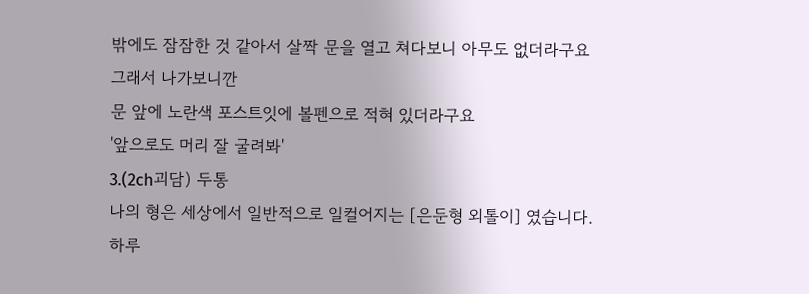밖에도 잠잠한 것 같아서 살짝 문을 열고 쳐다보니 아무도 없더라구요
그래서 나가보니깐
문 앞에 노란색 포스트잇에 볼펜으로 적혀 있더라구요
'앞으로도 머리 잘 굴려봐'
3.(2ch괴담) 두통
나의 형은 세상에서 일반적으로 일컬어지는 [은둔형 외톨이] 였습니다.
하루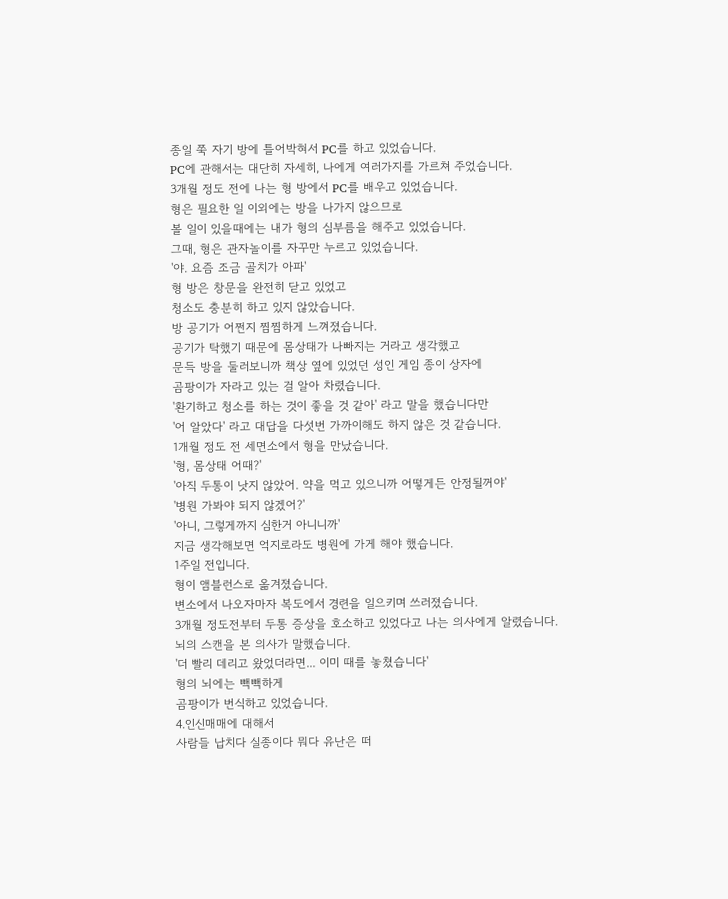종일 쭉 자기 방에 틀어박혀서 PC를 하고 있었습니다.
PC에 관해서는 대단히 자세히, 나에게 여러가지를 가르쳐 주었습니다.
3개월 정도 전에 나는 형 방에서 PC를 배우고 있었습니다.
형은 필요한 일 이외에는 방을 나가지 않으므로
볼 일이 있을때에는 내가 형의 심부름을 해주고 있었습니다.
그때, 형은 관자놀이를 자꾸만 누르고 있었습니다.
'야. 요즘 조금 골치가 아파'
형 방은 창문을 완전히 닫고 있었고
청소도 충분히 하고 있지 않았습니다.
방 공기가 어쩐지 찜찜하게 느껴졌습니다.
공기가 탁했기 때문에 몸상태가 나빠지는 거라고 생각했고
문득 방을 둘러보니까 책상 옆에 있었던 성인 게임 종이 상자에
곰팡이가 자라고 있는 걸 알아 차렸습니다.
'환기하고 청소를 하는 것이 좋을 것 같아' 라고 말을 했습니다만
'어 알았다' 라고 대답을 다섯번 가까이해도 하지 않은 것 같습니다.
1개월 정도 전 세면소에서 형을 만났습니다.
'형, 몸상태 어때?'
'아직 두통이 낫지 않았어. 약을 먹고 있으니까 어떻게든 안정될꺼야'
'병원 가봐야 되지 않겠어?'
'아니, 그렇게까지 심한거 아니니까'
지금 생각해보면 억지로라도 병원에 가게 해야 했습니다.
1주일 전입니다.
형이 앰블런스로 옮겨졌습니다.
변소에서 나오자마자 복도에서 경련을 일으키며 쓰러졌습니다.
3개월 정도전부터 두통 증상을 호소하고 있었다고 나는 의사에게 알렸습니다.
뇌의 스캔을 본 의사가 말했습니다.
'더 빨리 데리고 왔었더라면... 이미 때를 놓쳤습니다'
형의 뇌에는 빽빽하게
곰팡이가 번식하고 있었습니다.
4.인신매매에 대해서
사람들 납치다 실종이다 뭐다 유난은 떠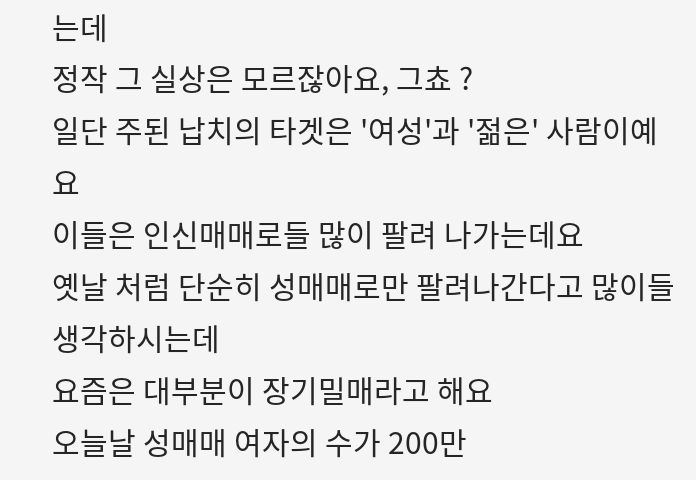는데
정작 그 실상은 모르잖아요, 그쵸 ?
일단 주된 납치의 타겟은 '여성'과 '젊은' 사람이예요
이들은 인신매매로들 많이 팔려 나가는데요
옛날 처럼 단순히 성매매로만 팔려나간다고 많이들 생각하시는데
요즘은 대부분이 장기밀매라고 해요
오늘날 성매매 여자의 수가 200만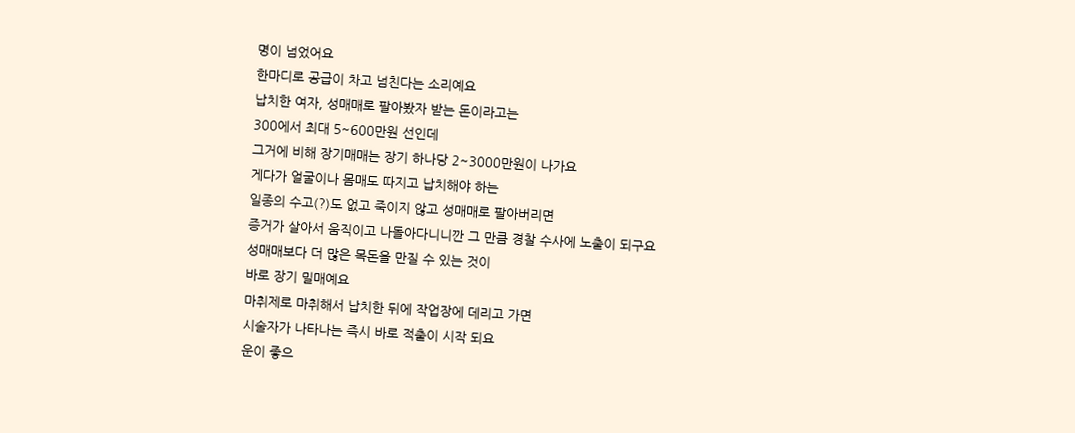명이 넘었어요
한마디로 공급이 차고 넘친다는 소리예요
납치한 여자, 성매매로 팔아봤자 받는 돈이라고는
300에서 최대 5~600만원 선인데
그거에 비해 장기매매는 장기 하나당 2~3000만원이 나가요
게다가 얼굴이나 몸매도 따지고 납치해야 하는
일종의 수고(?)도 없고 죽이지 않고 성매매로 팔아버리면
증거가 살아서 움직이고 나돌아다니니깐 그 만큼 경찰 수사에 노출이 되구요
성매매보다 더 많은 목돈을 만질 수 있는 것이
바로 장기 밀매예요
마취제로 마취해서 납치한 뒤에 작업장에 데리고 가면
시술자가 나타나는 즉시 바로 적출이 시작 되요
운이 좋으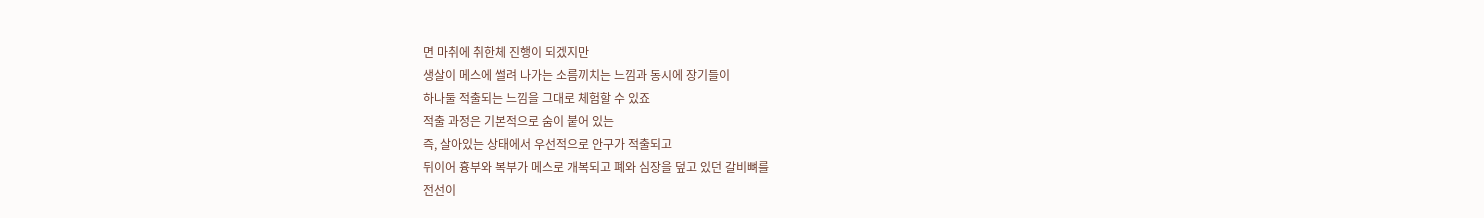면 마취에 취한체 진행이 되겠지만
생살이 메스에 썰려 나가는 소름끼치는 느낌과 동시에 장기들이
하나둘 적출되는 느낌을 그대로 체험할 수 있죠
적출 과정은 기본적으로 숨이 붙어 있는
즉, 살아있는 상태에서 우선적으로 안구가 적출되고
뒤이어 흉부와 복부가 메스로 개복되고 폐와 심장을 덮고 있던 갈비뼈를
전선이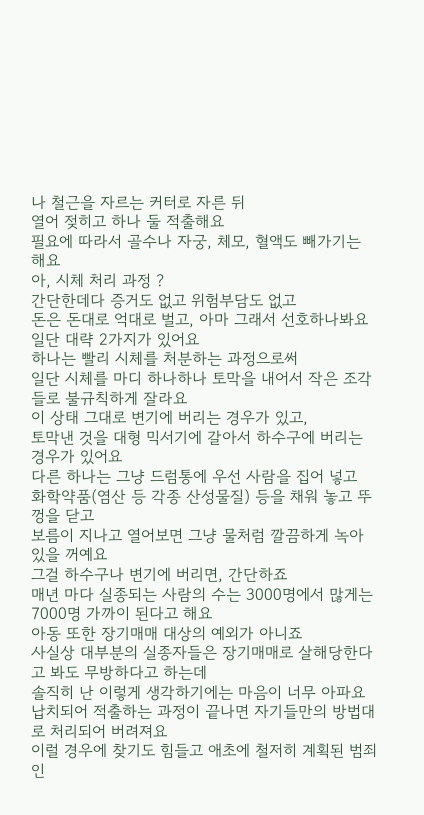나 철근을 자르는 커터로 자른 뒤
열어 젖히고 하나 둘 적출해요
필요에 따라서 골수나 자궁, 체모, 혈액도 빼가기는 해요
아, 시체 처리 과정 ?
간단한데다 증거도 없고 위험부담도 없고
돈은 돈대로 억대로 벌고, 아마 그래서 선호하나봐요
일단 대략 2가지가 있어요
하나는 빨리 시체를 처분하는 과정으로써
일단 시체를 마디 하나하나 토막을 내어서 작은 조각들로 불규칙하게 잘라요
이 상태 그대로 변기에 버리는 경우가 있고,
토막낸 것을 대형 믹서기에 갈아서 하수구에 버리는 경우가 있어요
다른 하나는 그냥 드럼통에 우선 사람을 집어 넣고
화학약품(염산 등 각종 산성물질) 등을 채워 놓고 뚜껑을 닫고
보름이 지나고 열어보면 그냥 물처럼 깔끔하게 녹아 있을 꺼예요
그걸 하수구나 변기에 버리면, 간단하죠
매년 마다 실종되는 사람의 수는 3000명에서 많게는
7000명 가까이 된다고 해요
아동 또한 장기매매 대상의 예외가 아니죠
사실상 대부분의 실종자들은 장기매매로 살해당한다고 봐도 무방하다고 하는데
솔직히 난 이렇게 생각하기에는 마음이 너무 아파요
납치되어 적출하는 과정이 끝나면 자기들만의 방법대로 처리되어 버려져요
이럴 경우에 찾기도 힘들고 애초에 철저히 계획된 범죄인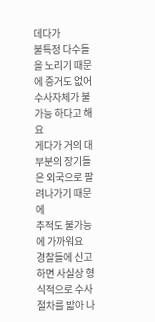데다가
불특정 다수들을 노리기 때문에 증거도 없어 수사자체가 불가능 하다고 해요
게다가 거의 대부분의 장기들은 외국으로 팔려나가기 때문에
추적도 불가능에 가까워요
경찰들에 신고하면 사실상 형식적으로 수사 절차를 밟아 나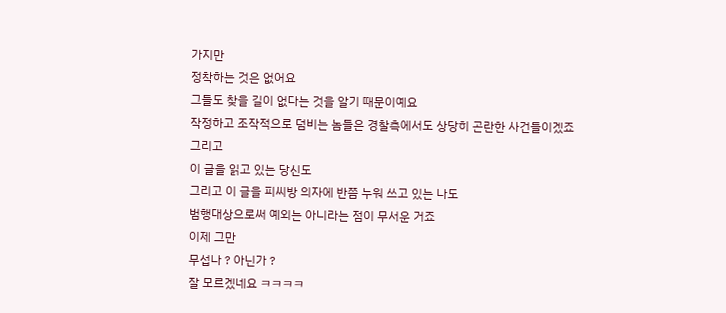가지만
정착하는 것은 없어요
그들도 찾을 길이 없다는 것을 알기 때문이예요
작정하고 조작적으로 덤비는 놈들은 경찰측에서도 상당히 곤란한 사건들이겠죠
그리고
이 글을 읽고 있는 당신도
그리고 이 글을 피씨방 의자에 반쯤 누워 쓰고 있는 나도
범행대상으로써 예외는 아니라는 점이 무서운 거죠
이제 그만
무섭나 ? 아닌가 ?
잘 모르겠네요 ㅋㅋㅋㅋ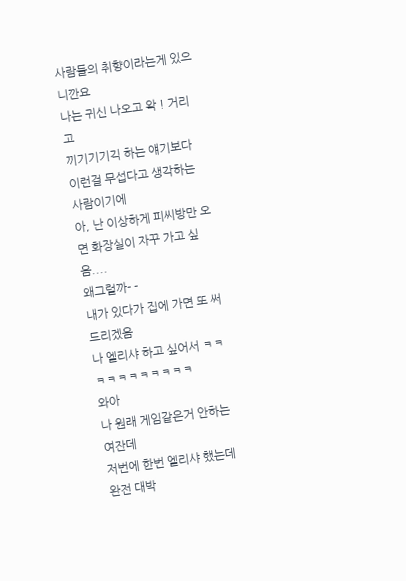사람들의 취향이라는게 있으니깐요
나는 귀신 나오고 왁 ! 거리고
끼기기기긱 하는 얘기보다 이런걸 무섭다고 생각하는 사람이기에
아, 난 이상하게 피씨방만 오면 화장실이 자꾸 가고 싶음....
왜그럴까- -
내가 있다가 집에 가면 또 써드리겠음
나 엘리샤 하고 싶어서 ㅋㅋㅋㅋㅋㅋㅋㅋㅋㅋㅋ
와아
나 원래 게임같은거 안하는 여잔데
저번에 한번 엘리샤 했는데 완전 대박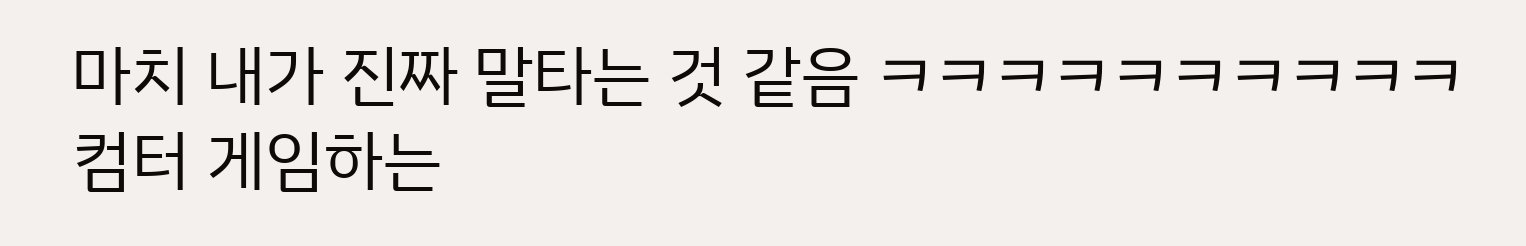마치 내가 진짜 말타는 것 같음 ㅋㅋㅋㅋㅋㅋㅋㅋㅋㅋ
컴터 게임하는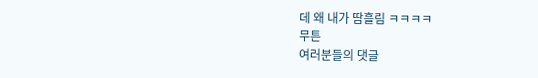데 왜 내가 땀흘림 ㅋㅋㅋㅋ
무튼
여러분들의 댓글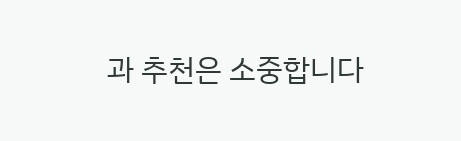과 추천은 소중합니다